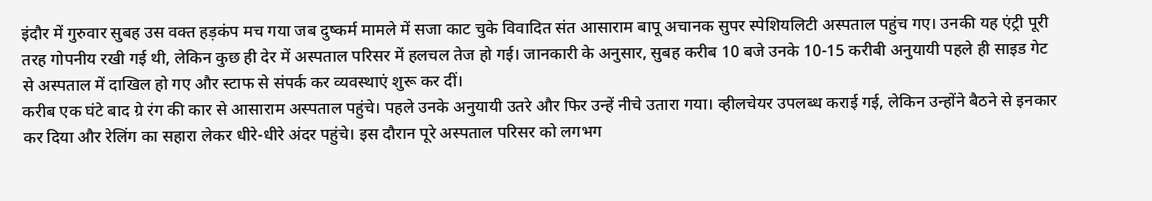इंदौर में गुरुवार सुबह उस वक्त हड़कंप मच गया जब दुष्कर्म मामले में सजा काट चुके विवादित संत आसाराम बापू अचानक सुपर स्पेशियलिटी अस्पताल पहुंच गए। उनकी यह एंट्री पूरी तरह गोपनीय रखी गई थी, लेकिन कुछ ही देर में अस्पताल परिसर में हलचल तेज हो गई। जानकारी के अनुसार, सुबह करीब 10 बजे उनके 10-15 करीबी अनुयायी पहले ही साइड गेट से अस्पताल में दाखिल हो गए और स्टाफ से संपर्क कर व्यवस्थाएं शुरू कर दीं।
करीब एक घंटे बाद ग्रे रंग की कार से आसाराम अस्पताल पहुंचे। पहले उनके अनुयायी उतरे और फिर उन्हें नीचे उतारा गया। व्हीलचेयर उपलब्ध कराई गई, लेकिन उन्होंने बैठने से इनकार कर दिया और रेलिंग का सहारा लेकर धीरे-धीरे अंदर पहुंचे। इस दौरान पूरे अस्पताल परिसर को लगभग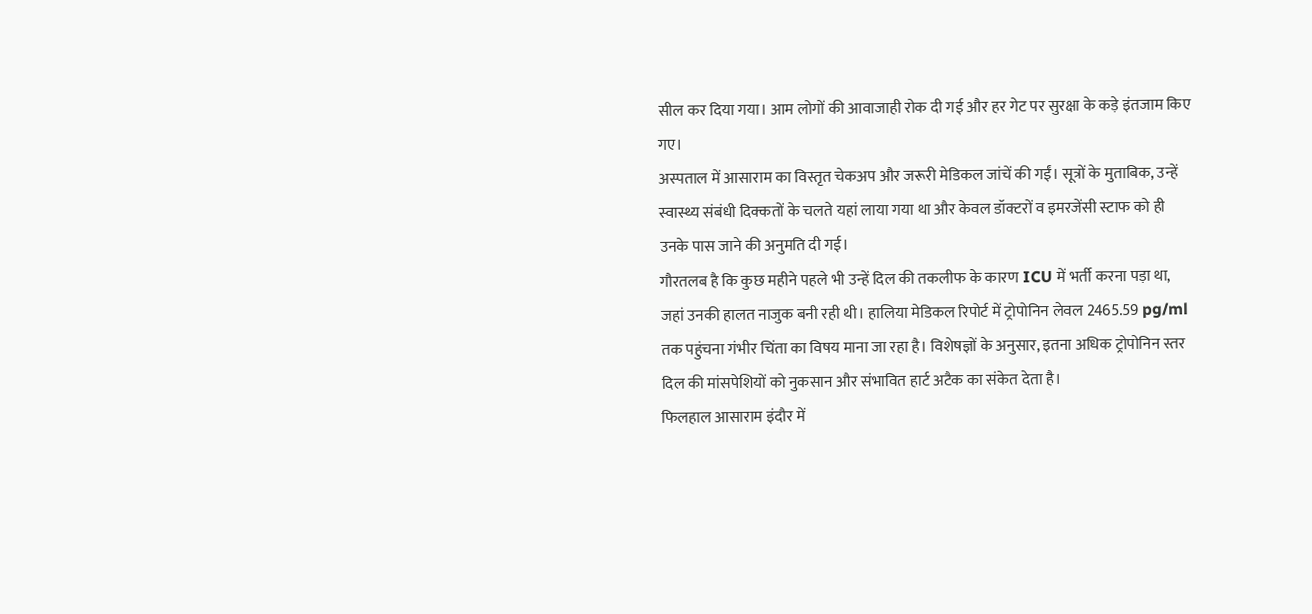सील कर दिया गया। आम लोगों की आवाजाही रोक दी गई और हर गेट पर सुरक्षा के कड़े इंतजाम किए गए।
अस्पताल में आसाराम का विस्तृत चेकअप और जरूरी मेडिकल जांचें की गईं। सूत्रों के मुताबिक, उन्हें स्वास्थ्य संबंधी दिक्कतों के चलते यहां लाया गया था और केवल डॉक्टरों व इमरजेंसी स्टाफ को ही उनके पास जाने की अनुमति दी गई।
गौरतलब है कि कुछ महीने पहले भी उन्हें दिल की तकलीफ के कारण ICU में भर्ती करना पड़ा था, जहां उनकी हालत नाजुक बनी रही थी। हालिया मेडिकल रिपोर्ट में ट्रोपोनिन लेवल 2465.59 pg/ml तक पहुंचना गंभीर चिंता का विषय माना जा रहा है। विशेषज्ञों के अनुसार, इतना अधिक ट्रोपोनिन स्तर दिल की मांसपेशियों को नुकसान और संभावित हार्ट अटैक का संकेत देता है।
फिलहाल आसाराम इंदौर में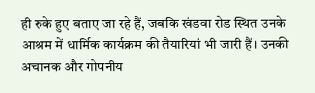ही रुके हुए बताए जा रहे हैं, जबकि खंडवा रोड स्थित उनके आश्रम में धार्मिक कार्यक्रम की तैयारियां भी जारी हैं। उनकी अचानक और गोपनीय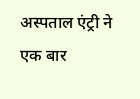अस्पताल एंट्री ने एक बार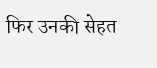फिर उनकी सेहत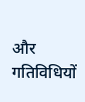और गतिविधियों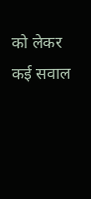को लेकर कई सवाल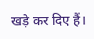खड़े कर दिए हैं।